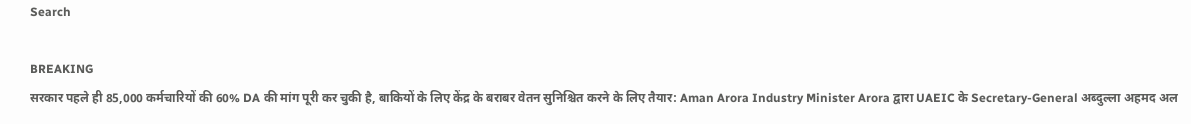Search

BREAKING
सरकार पहले ही 85,000 कर्मचारियों की 60% DA की मांग पूरी कर चुकी है, बाकियों के लिए केंद्र के बराबर वेतन सुनिश्चित करने के लिए तैयार: Aman Arora Industry Minister Arora द्वारा UAEIC के Secretary-General अब्दुल्ला अहमद अल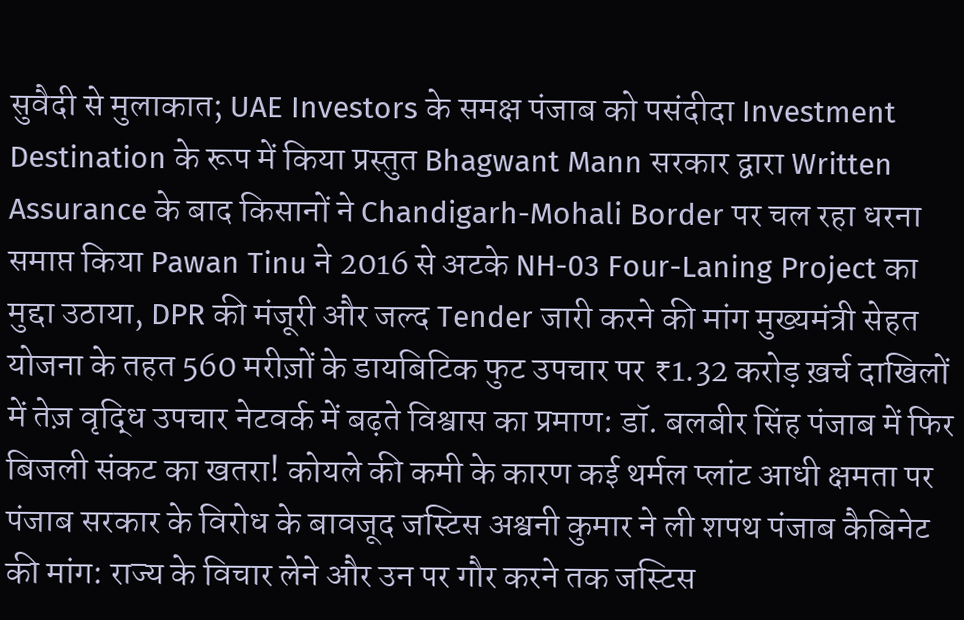सुवैदी से मुलाकात; UAE Investors के समक्ष पंजाब को पसंदीदा Investment Destination के रूप में किया प्रस्तुत Bhagwant Mann सरकार द्वारा Written Assurance के बाद किसानों ने Chandigarh-Mohali Border पर चल रहा धरना समाप्त किया Pawan Tinu ने 2016 से अटके NH-03 Four-Laning Project का मुद्दा उठाया, DPR की मंजूरी और जल्द Tender जारी करने की मांग मुख्यमंत्री सेहत योजना के तहत 560 मरीज़ों के डायबिटिक फुट उपचार पर ₹1.32 करोड़ ख़र्च दाखिलों में तेज़ वृद्धि उपचार नेटवर्क में बढ़ते विश्वास का प्रमाण: डॉ. बलबीर सिंह पंजाब में फिर बिजली संकट का खतरा! कोयले की कमी के कारण कई थर्मल प्लांट आधी क्षमता पर पंजाब सरकार के विरोध के बावजूद जस्टिस अश्वनी कुमार ने ली शपथ पंजाब कैबिनेट की मांग: राज्य के विचार लेने और उन पर गौर करने तक जस्टिस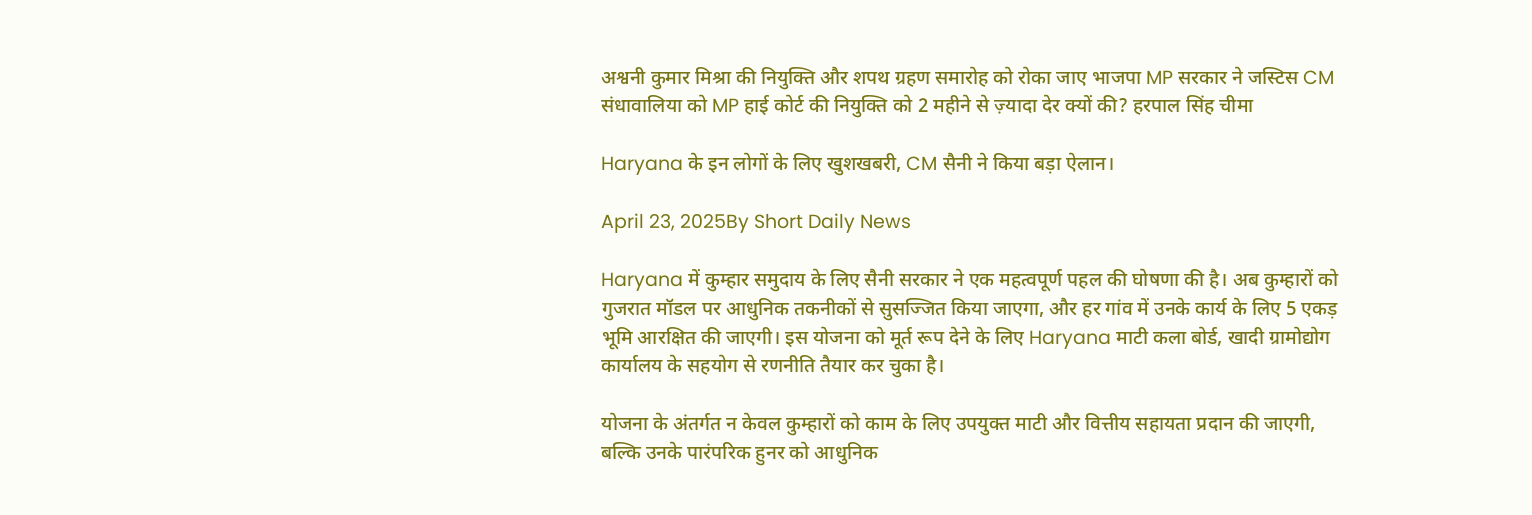अश्वनी कुमार मिश्रा की नियुक्ति और शपथ ग्रहण समारोह को रोका जाए भाजपा MP सरकार ने जस्टिस CM संधावालिया को MP हाई कोर्ट की नियुक्ति को 2 महीने से ज़्यादा देर क्यों की? हरपाल सिंह चीमा

Haryana के इन लोगों के लिए खुशखबरी, CM सैनी ने किया बड़ा ऐलान।

April 23, 2025By Short Daily News

Haryana में कुम्हार समुदाय के लिए सैनी सरकार ने एक महत्वपूर्ण पहल की घोषणा की है। अब कुम्हारों को गुजरात मॉडल पर आधुनिक तकनीकों से सुसज्जित किया जाएगा, और हर गांव में उनके कार्य के लिए 5 एकड़ भूमि आरक्षित की जाएगी। इस योजना को मूर्त रूप देने के लिए Haryana माटी कला बोर्ड, खादी ग्रामोद्योग कार्यालय के सहयोग से रणनीति तैयार कर चुका है।

योजना के अंतर्गत न केवल कुम्हारों को काम के लिए उपयुक्त माटी और वित्तीय सहायता प्रदान की जाएगी, बल्कि उनके पारंपरिक हुनर को आधुनिक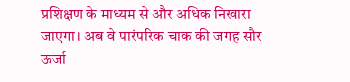प्रशिक्षण के माध्यम से और अधिक निखारा जाएगा। अब वे पारंपरिक चाक की जगह सौर ऊर्जा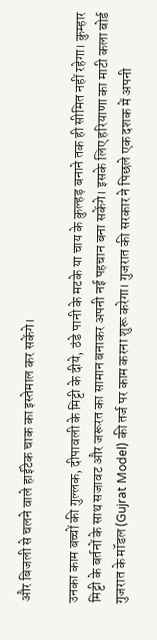और बिजली से चलने वाले हाईटेक चाक का इस्तेमाल कर सकेंगे।

उनका काम बच्चों की गुल्लक, दीपावली के मिट्टी के दीये, ठंडे पानी के मटके या चाय के कुल्हड़ बनाने तक ही सीमित नहीं रहेगा। कुम्हार मिट्टी के बर्तनों के साथ सजावट और जरूरत का सामान बनाकर अपनी नई पहचान बना सकेंगे। इसके लिए हरियाणा का माटी कला बोर्ड गुजरात के मॉडल (Gujrat Model) की तर्ज पर काम करना शुरू करेगा। गुजरात की सरकार ने पिछले एक दशक में अपनी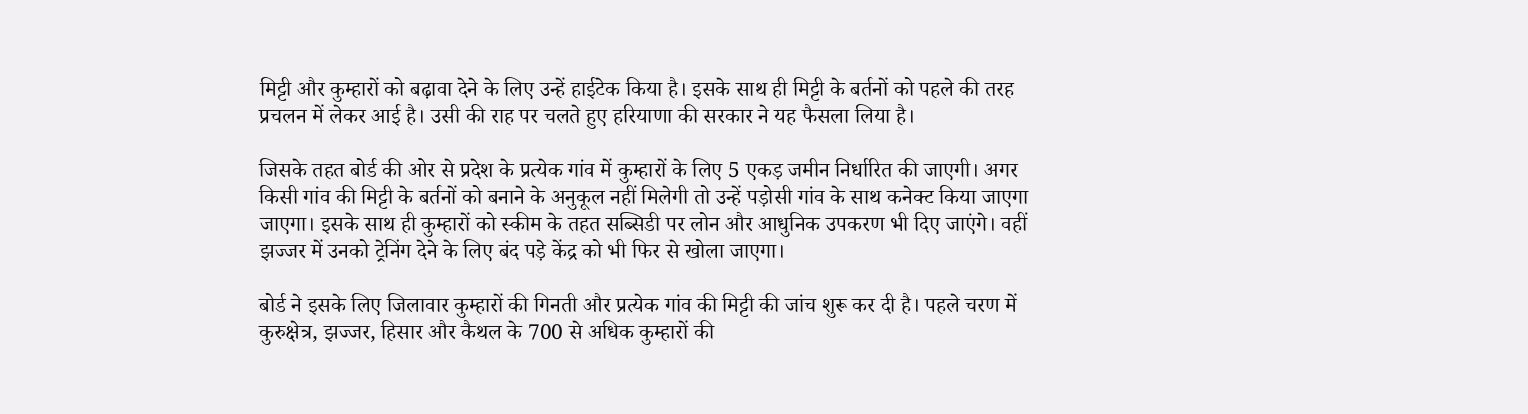मिट्टी और कुम्हारों को बढ़ावा देने के लिए उन्हें हाईटेक किया है। इसके साथ ही मिट्टी के बर्तनों को पहले की तरह प्रचलन में लेकर आई है। उसी की राह पर चलते हुए हरियाणा की सरकार ने यह फैसला लिया है।

जिसके तहत बोर्ड की ओर से प्रदेश के प्रत्येक गांव में कुम्हारों के लिए 5 एकड़ जमीन निर्धारित की जाएगी। अगर किसी गांव की मिट्टी के बर्तनों को बनाने के अनुकूल नहीं मिलेगी तो उन्हें पड़ोसी गांव के साथ कनेक्ट किया जाएगा जाएगा। इसके साथ ही कुम्हारों को स्कीम के तहत सब्सिडी पर लोन और आधुनिक उपकरण भी दिए जाएंगे। वहीं झज्जर में उनको ट्रेनिंग देने के लिए बंद पड़े केंद्र को भी फिर से खोला जाएगा।

बोर्ड ने इसके लिए जिलावार कुम्हारों की गिनती और प्रत्येक गांव की मिट्टी की जांच शुरू कर दी है। पहले चरण में कुरुक्षेत्र, झज्जर, हिसार और कैथल के 700 से अधिक कुम्हारों की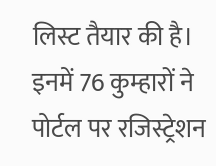लिस्ट तैयार की है। इनमें 76 कुम्हारों ने पोर्टल पर रजिस्ट्रेशन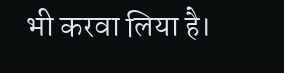भी करवा लिया है।